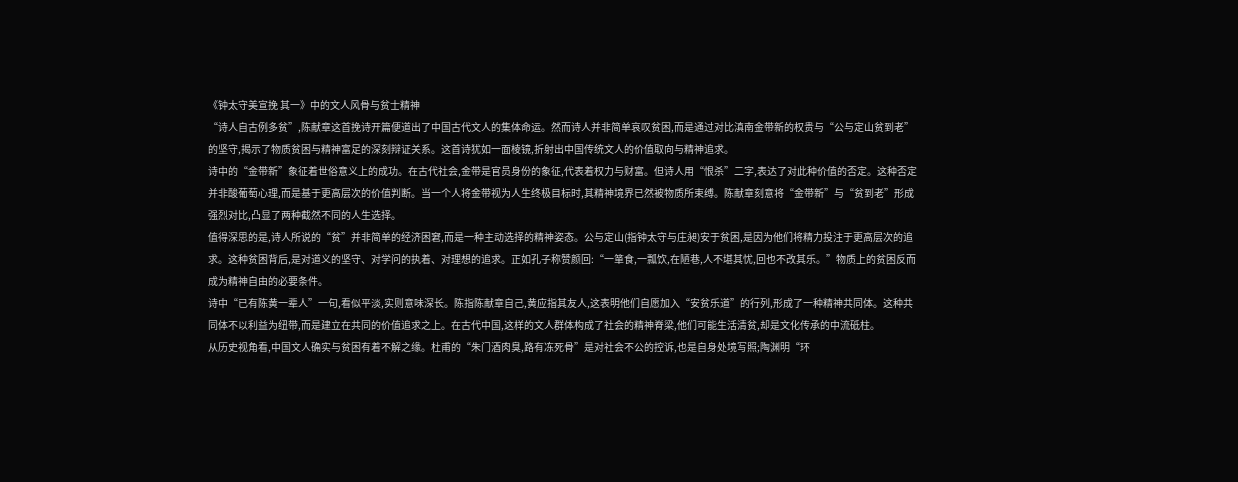《钟太守美宣挽 其一》中的文人风骨与贫士精神
“诗人自古例多贫”,陈献章这首挽诗开篇便道出了中国古代文人的集体命运。然而诗人并非简单哀叹贫困,而是通过对比滇南金带新的权贵与“公与定山贫到老”的坚守,揭示了物质贫困与精神富足的深刻辩证关系。这首诗犹如一面棱镜,折射出中国传统文人的价值取向与精神追求。
诗中的“金带新”象征着世俗意义上的成功。在古代社会,金带是官员身份的象征,代表着权力与财富。但诗人用“恨杀”二字,表达了对此种价值的否定。这种否定并非酸葡萄心理,而是基于更高层次的价值判断。当一个人将金带视为人生终极目标时,其精神境界已然被物质所束缚。陈献章刻意将“金带新”与“贫到老”形成强烈对比,凸显了两种截然不同的人生选择。
值得深思的是,诗人所说的“贫”并非简单的经济困窘,而是一种主动选择的精神姿态。公与定山(指钟太守与庄昶)安于贫困,是因为他们将精力投注于更高层次的追求。这种贫困背后,是对道义的坚守、对学问的执着、对理想的追求。正如孔子称赞颜回:“一箪食,一瓢饮,在陋巷,人不堪其忧,回也不改其乐。”物质上的贫困反而成为精神自由的必要条件。
诗中“已有陈黄一辈人”一句,看似平淡,实则意味深长。陈指陈献章自己,黄应指其友人,这表明他们自愿加入“安贫乐道”的行列,形成了一种精神共同体。这种共同体不以利益为纽带,而是建立在共同的价值追求之上。在古代中国,这样的文人群体构成了社会的精神脊梁,他们可能生活清贫,却是文化传承的中流砥柱。
从历史视角看,中国文人确实与贫困有着不解之缘。杜甫的“朱门酒肉臭,路有冻死骨”是对社会不公的控诉,也是自身处境写照;陶渊明“环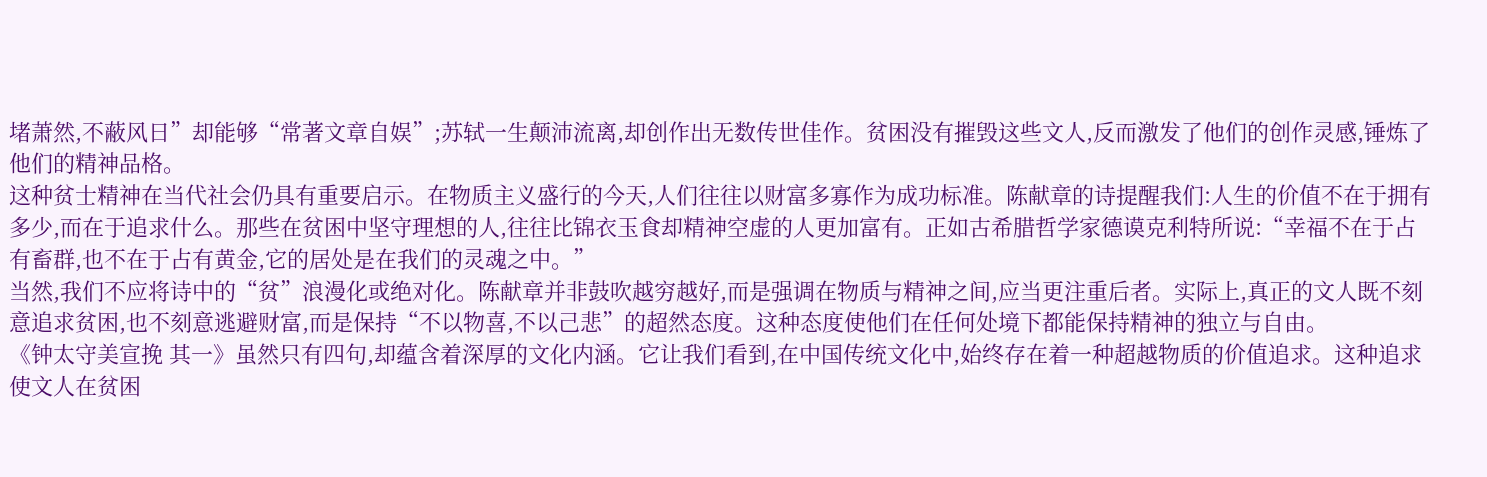堵萧然,不蔽风日”却能够“常著文章自娱”;苏轼一生颠沛流离,却创作出无数传世佳作。贫困没有摧毁这些文人,反而激发了他们的创作灵感,锤炼了他们的精神品格。
这种贫士精神在当代社会仍具有重要启示。在物质主义盛行的今天,人们往往以财富多寡作为成功标准。陈献章的诗提醒我们:人生的价值不在于拥有多少,而在于追求什么。那些在贫困中坚守理想的人,往往比锦衣玉食却精神空虚的人更加富有。正如古希腊哲学家德谟克利特所说:“幸福不在于占有畜群,也不在于占有黄金,它的居处是在我们的灵魂之中。”
当然,我们不应将诗中的“贫”浪漫化或绝对化。陈献章并非鼓吹越穷越好,而是强调在物质与精神之间,应当更注重后者。实际上,真正的文人既不刻意追求贫困,也不刻意逃避财富,而是保持“不以物喜,不以己悲”的超然态度。这种态度使他们在任何处境下都能保持精神的独立与自由。
《钟太守美宣挽 其一》虽然只有四句,却蕴含着深厚的文化内涵。它让我们看到,在中国传统文化中,始终存在着一种超越物质的价值追求。这种追求使文人在贫困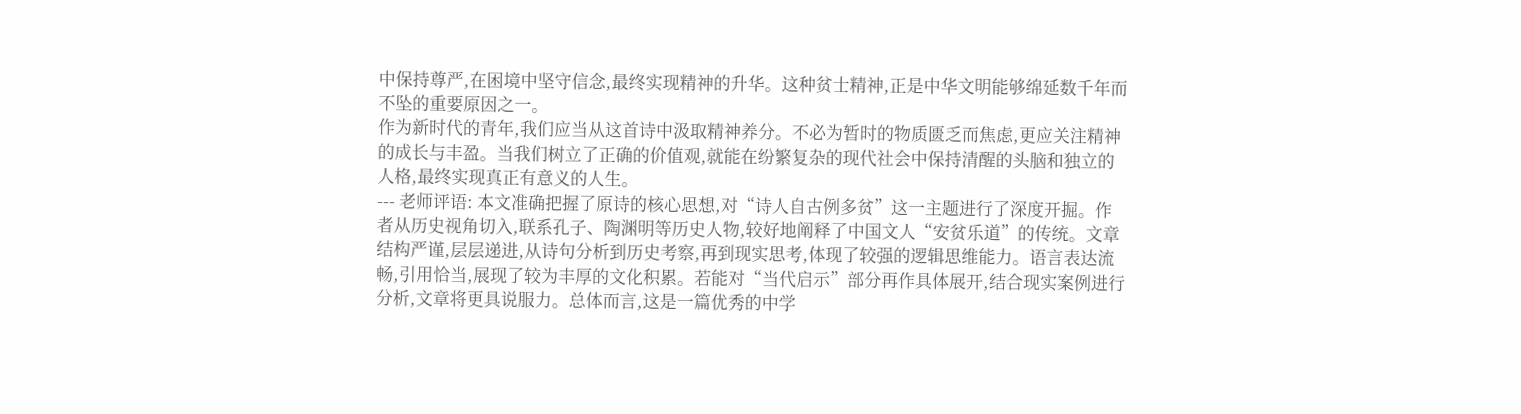中保持尊严,在困境中坚守信念,最终实现精神的升华。这种贫士精神,正是中华文明能够绵延数千年而不坠的重要原因之一。
作为新时代的青年,我们应当从这首诗中汲取精神养分。不必为暂时的物质匮乏而焦虑,更应关注精神的成长与丰盈。当我们树立了正确的价值观,就能在纷繁复杂的现代社会中保持清醒的头脑和独立的人格,最终实现真正有意义的人生。
--- 老师评语: 本文准确把握了原诗的核心思想,对“诗人自古例多贫”这一主题进行了深度开掘。作者从历史视角切入,联系孔子、陶渊明等历史人物,较好地阐释了中国文人“安贫乐道”的传统。文章结构严谨,层层递进,从诗句分析到历史考察,再到现实思考,体现了较强的逻辑思维能力。语言表达流畅,引用恰当,展现了较为丰厚的文化积累。若能对“当代启示”部分再作具体展开,结合现实案例进行分析,文章将更具说服力。总体而言,这是一篇优秀的中学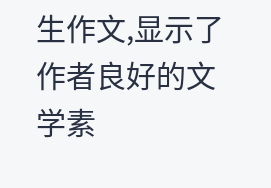生作文,显示了作者良好的文学素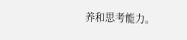养和思考能力。